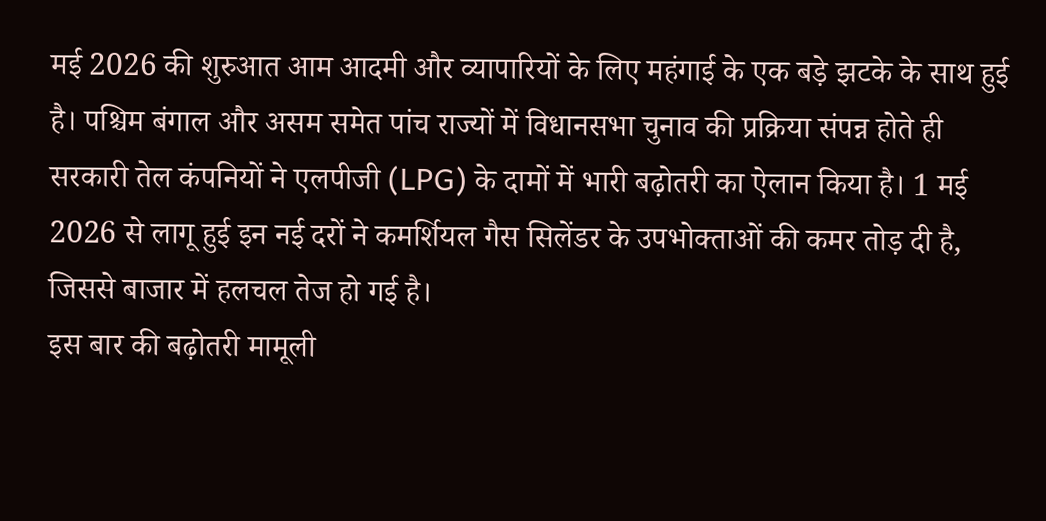मई 2026 की शुरुआत आम आदमी और व्यापारियों के लिए महंगाई के एक बड़े झटके के साथ हुई है। पश्चिम बंगाल और असम समेत पांच राज्यों में विधानसभा चुनाव की प्रक्रिया संपन्न होते ही सरकारी तेल कंपनियों ने एलपीजी (LPG) के दामों में भारी बढ़ोतरी का ऐलान किया है। 1 मई 2026 से लागू हुई इन नई दरों ने कमर्शियल गैस सिलेंडर के उपभोक्ताओं की कमर तोड़ दी है, जिससे बाजार में हलचल तेज हो गई है।
इस बार की बढ़ोतरी मामूली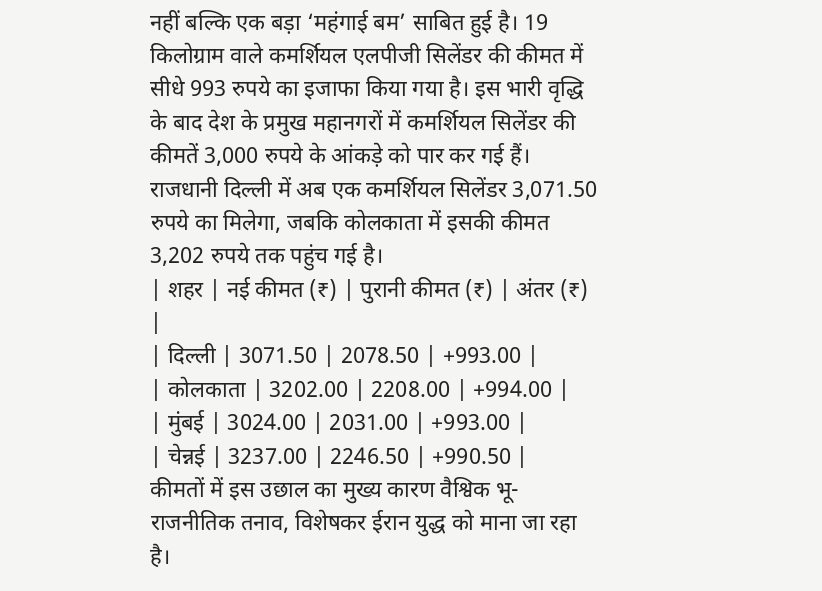नहीं बल्कि एक बड़ा ‘महंगाई बम’ साबित हुई है। 19 किलोग्राम वाले कमर्शियल एलपीजी सिलेंडर की कीमत में सीधे 993 रुपये का इजाफा किया गया है। इस भारी वृद्धि के बाद देश के प्रमुख महानगरों में कमर्शियल सिलेंडर की कीमतें 3,000 रुपये के आंकड़े को पार कर गई हैं। राजधानी दिल्ली में अब एक कमर्शियल सिलेंडर 3,071.50 रुपये का मिलेगा, जबकि कोलकाता में इसकी कीमत 3,202 रुपये तक पहुंच गई है।
| शहर | नई कीमत (₹) | पुरानी कीमत (₹) | अंतर (₹) |
| दिल्ली | 3071.50 | 2078.50 | +993.00 |
| कोलकाता | 3202.00 | 2208.00 | +994.00 |
| मुंबई | 3024.00 | 2031.00 | +993.00 |
| चेन्नई | 3237.00 | 2246.50 | +990.50 |
कीमतों में इस उछाल का मुख्य कारण वैश्विक भू-राजनीतिक तनाव, विशेषकर ईरान युद्ध को माना जा रहा है।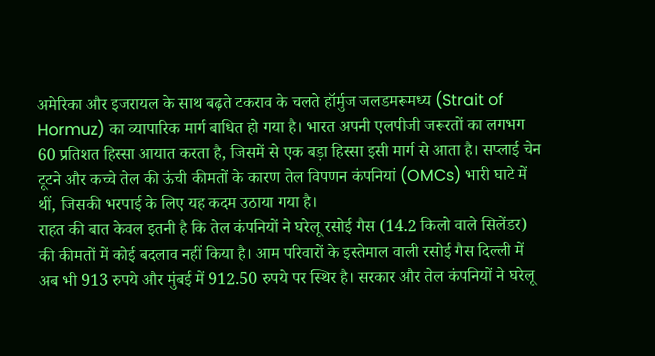अमेरिका और इजरायल के साथ बढ़ते टकराव के चलते हॉर्मुज जलडमरूमध्य (Strait of Hormuz) का व्यापारिक मार्ग बाधित हो गया है। भारत अपनी एलपीजी जरूरतों का लगभग 60 प्रतिशत हिस्सा आयात करता है, जिसमें से एक बड़ा हिस्सा इसी मार्ग से आता है। सप्लाई चेन टूटने और कच्चे तेल की ऊंची कीमतों के कारण तेल विपणन कंपनियां (OMCs) भारी घाटे में थीं, जिसकी भरपाई के लिए यह कदम उठाया गया है।
राहत की बात केवल इतनी है कि तेल कंपनियों ने घरेलू रसोई गैस (14.2 किलो वाले सिलेंडर) की कीमतों में कोई बदलाव नहीं किया है। आम परिवारों के इस्तेमाल वाली रसोई गैस दिल्ली में अब भी 913 रुपये और मुंबई में 912.50 रुपये पर स्थिर है। सरकार और तेल कंपनियों ने घरेलू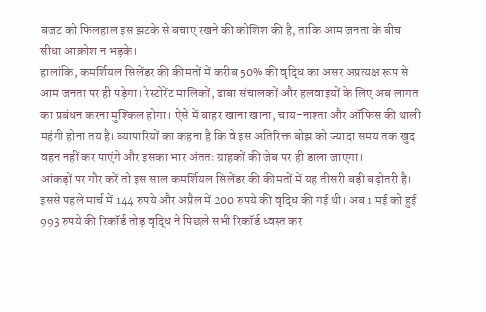बजट को फिलहाल इस झटके से बचाए रखने की कोशिश की है, ताकि आम जनता के बीच सीधा आक्रोश न भड़के।
हालांकि, कमर्शियल सिलेंडर की कीमतों में करीब 50% की वृद्धि का असर अप्रत्यक्ष रूप से आम जनता पर ही पड़ेगा। रेस्टोरेंट मालिकों, ढाबा संचालकों और हलवाइयों के लिए अब लागत का प्रबंधन करना मुश्किल होगा। ऐसे में बाहर खाना खाना, चाय-नाश्ता और ऑफिस की थाली महंगी होना तय है। व्यापारियों का कहना है कि वे इस अतिरिक्त बोझ को ज्यादा समय तक खुद वहन नहीं कर पाएंगे और इसका भार अंततः ग्राहकों की जेब पर ही डाला जाएगा।
आंकड़ों पर गौर करें तो इस साल कमर्शियल सिलेंडर की कीमतों में यह तीसरी बड़ी बढ़ोतरी है। इससे पहले मार्च में 144 रुपये और अप्रैल में 200 रुपये की वृद्धि की गई थी। अब 1 मई को हुई 993 रुपये की रिकॉर्ड तोड़ वृद्धि ने पिछले सभी रिकॉर्ड ध्वस्त कर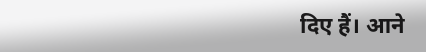दिए हैं। आने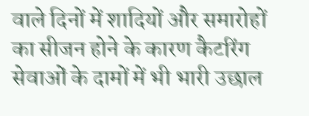वाले दिनों में शादियों और समारोहों का सीजन होने के कारण कैटरिंग सेवाओं के दामों में भी भारी उछाल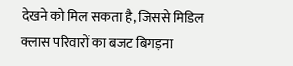देखने को मिल सकता है, जिससे मिडिल क्लास परिवारों का बजट बिगड़ना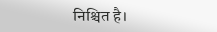निश्चित है।